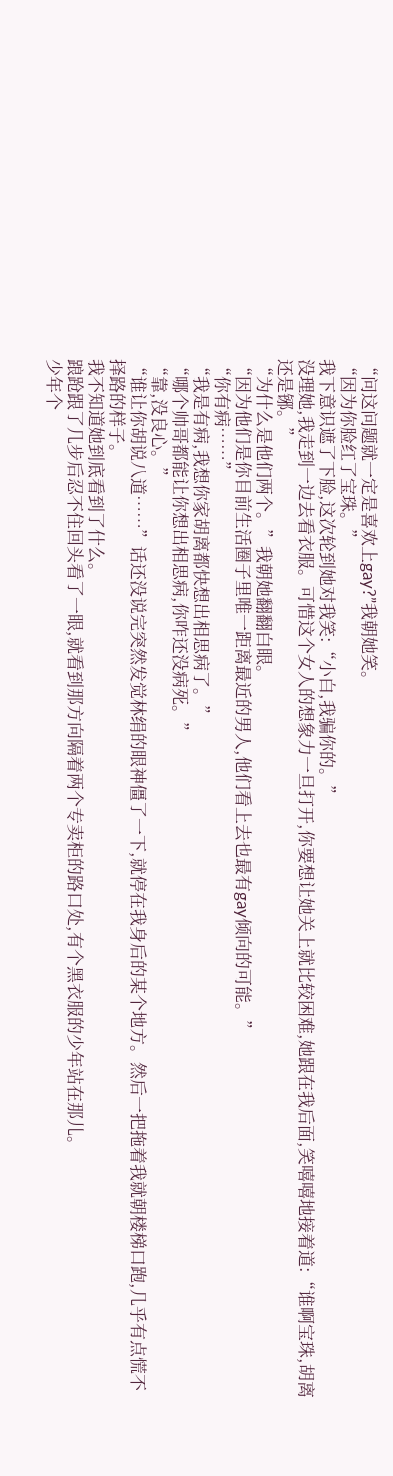“问这问题就一定是喜欢上gay?”我朝她笑。
“因为你脸红了宝珠。”
我下意识遮了下脸,这次轮到她对我笑:“小白,我骗你的。”
没理她,我走到一边去看衣服。可惜这个女人的想象力一旦打开,你要想让她关上就比较困难,她跟在我后面,笑嘻嘻地接着道:“谁啊宝珠,胡离还是铘。”
“为什么是他们两个。”我朝她翻翻白眼。
“因为他们是你目前生活圈子里唯一距离最近的男人,他们看上去也最有gay倾向的可能。”
“你有病……”
“我是有病,我想你家胡离都快想出相思病了。”
“哪个帅哥都能让你想出相思病,你咋还没病死。”
“靠,没良心。”
“谁让你胡说八道……”话还没说完突然发觉林绢的眼神僵了一下,就停在我身后的某个地方。然后一把拖着我就朝楼梯口跑,几乎有点慌不择路的样子。
我不知道她到底看到了什么。
踉跄跟了几步后忍不住回头看了一眼,就看到那方向隔着两个专卖柜的路口处,有个黑衣服的少年站在那儿。
少年个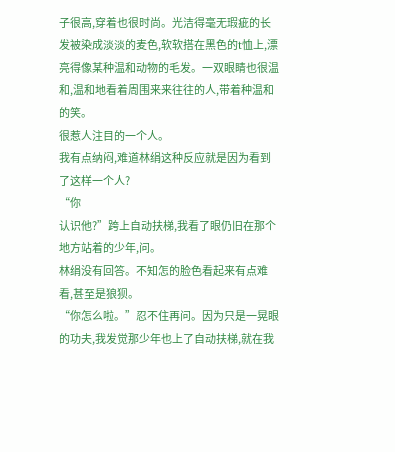子很高,穿着也很时尚。光洁得毫无瑕疵的长发被染成淡淡的麦色,软软搭在黑色的t恤上,漂亮得像某种温和动物的毛发。一双眼睛也很温和,温和地看着周围来来往往的人,带着种温和的笑。
很惹人注目的一个人。
我有点纳闷,难道林绢这种反应就是因为看到了这样一个人?
“你
认识他?”跨上自动扶梯,我看了眼仍旧在那个地方站着的少年,问。
林绢没有回答。不知怎的脸色看起来有点难看,甚至是狼狈。
“你怎么啦。”忍不住再问。因为只是一晃眼的功夫,我发觉那少年也上了自动扶梯,就在我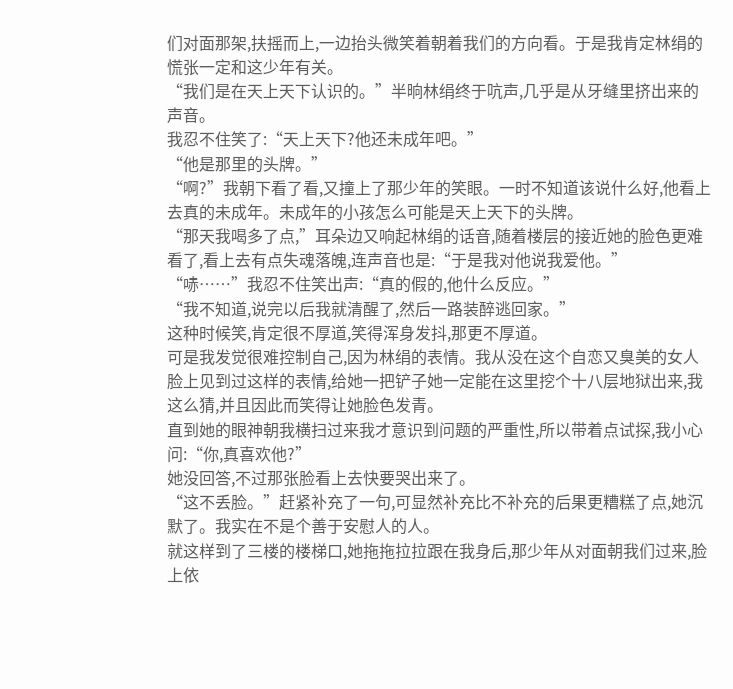们对面那架,扶摇而上,一边抬头微笑着朝着我们的方向看。于是我肯定林绢的慌张一定和这少年有关。
“我们是在天上天下认识的。”半晌林绢终于吭声,几乎是从牙缝里挤出来的声音。
我忍不住笑了:“天上天下?他还未成年吧。”
“他是那里的头牌。”
“啊?”我朝下看了看,又撞上了那少年的笑眼。一时不知道该说什么好,他看上去真的未成年。未成年的小孩怎么可能是天上天下的头牌。
“那天我喝多了点,”耳朵边又响起林绢的话音,随着楼层的接近她的脸色更难看了,看上去有点失魂落魄,连声音也是:“于是我对他说我爱他。”
“哧……”我忍不住笑出声:“真的假的,他什么反应。”
“我不知道,说完以后我就清醒了,然后一路装醉逃回家。”
这种时候笑,肯定很不厚道,笑得浑身发抖,那更不厚道。
可是我发觉很难控制自己,因为林绢的表情。我从没在这个自恋又臭美的女人脸上见到过这样的表情,给她一把铲子她一定能在这里挖个十八层地狱出来,我这么猜,并且因此而笑得让她脸色发青。
直到她的眼神朝我横扫过来我才意识到问题的严重性,所以带着点试探,我小心问:“你,真喜欢他?”
她没回答,不过那张脸看上去快要哭出来了。
“这不丢脸。”赶紧补充了一句,可显然补充比不补充的后果更糟糕了点,她沉默了。我实在不是个善于安慰人的人。
就这样到了三楼的楼梯口,她拖拖拉拉跟在我身后,那少年从对面朝我们过来,脸上依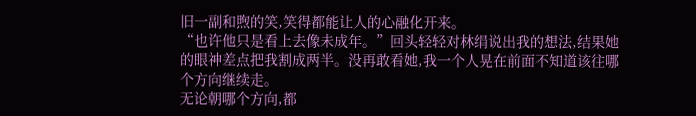旧一副和煦的笑,笑得都能让人的心融化开来。
“也许他只是看上去像未成年。”回头轻轻对林绢说出我的想法,结果她的眼神差点把我割成两半。没再敢看她,我一个人晃在前面不知道该往哪个方向继续走。
无论朝哪个方向,都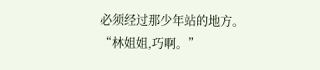必须经过那少年站的地方。
“林姐姐,巧啊。”